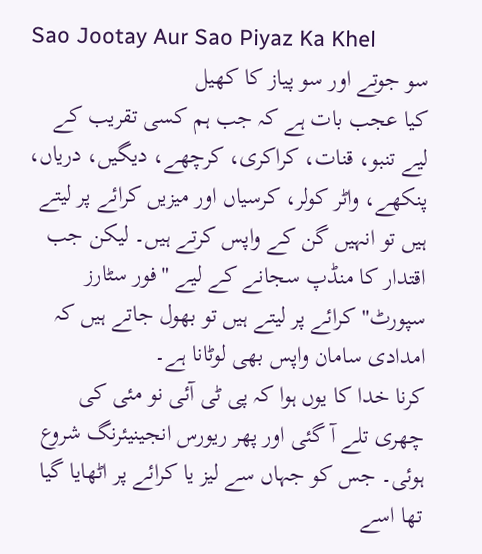Sao Jootay Aur Sao Piyaz Ka Khel
سو جوتے اور سو پیاز کا کھیل
کیا عجب بات ہے کہ جب ہم کسی تقریب کے لیے تنبو، قنات، کراکری، کرچھے، دیگیں، دریاں، پنکھے، واٹر کولر، کرسیاں اور میزیں کرائے پر لیتے ہیں تو انہیں گن کے واپس کرتے ہیں۔ لیکن جب اقتدار کا منڈپ سجانے کے لیے "فور سٹارز سپورٹ" کرائے پر لیتے ہیں تو بھول جاتے ہیں کہ امدادی سامان واپس بھی لوٹانا ہے۔
کرنا خدا کا یوں ہوا کہ پی ٹی آئی نو مئی کی چھری تلے آ گئی اور پھر ریورس انجینیئرنگ شروع ہوئی۔ جس کو جہاں سے لیز یا کرائے پر اٹھایا گیا تھا اسے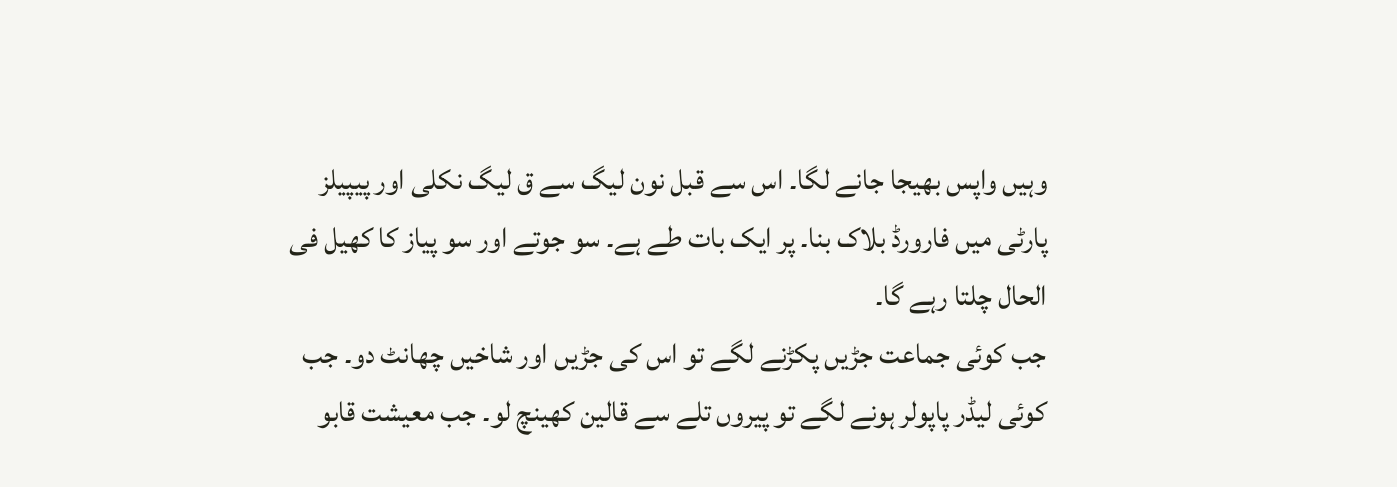وہیں واپس بھیجا جانے لگا۔ اس سے قبل نون لیگ سے ق لیگ نکلی اور پیپیلز پارٹی میں فارورڈ بلاک بنا۔ پر ایک بات طے ہے۔ سو جوتے اور سو پیاز کا کھیل فی الحال چلتا رہے گا۔
جب کوئی جماعت جڑیں پکڑنے لگے تو اس کی جڑیں اور شاخیں چھانٹ دو۔ جب کوئی لیڈر پاپولر ہونے لگے تو پیروں تلے سے قالین کھینچ لو۔ جب معیشت قابو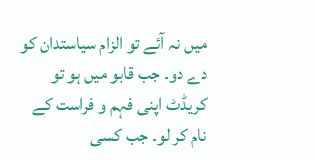میں نہ آئے تو الزام سیاستدان کو دے دو۔ جب قابو میں ہو تو کریڈٹ اپنی فہم و فراست کے نام کر لو۔ جب کسی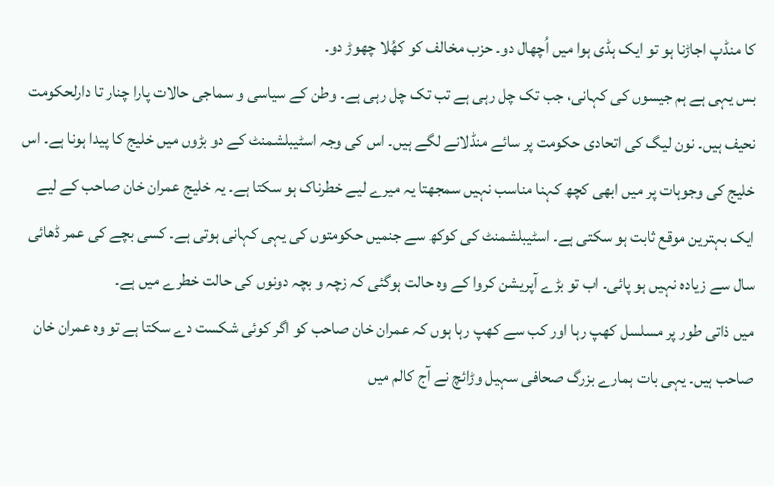کا منڈپ اجاڑنا ہو تو ایک ہڈی ہوا میں اُچھال دو۔ حزب مخالف کو کھُلا چھوڑ دو۔
بس یہی ہے ہم جیسوں کی کہانی، جب تک چل رہی ہے تب تک چل رہی ہے۔ وطن کے سیاسی و سماجی حالات پارا چنار تا دارلحکومت نحیف ہیں۔ نون لیگ کی اتحادی حکومت پر سائے منڈلانے لگے ہیں۔ اس کی وجہ اسٹیبلشمنٹ کے دو بڑوں میں خلیج کا پیدا ہونا ہے۔ اس خلیج کی وجوہات پر میں ابھی کچھ کہنا مناسب نہیں سمجھتا یہ میرے لیے خطرناک ہو سکتا ہے۔ یہ خلیج عمران خان صاحب کے لیے ایک بہترین موقع ثابت ہو سکتی ہے۔ اسٹیبلشمنٹ کی کوکھ سے جنمیں حکومتوں کی یہی کہانی ہوتی ہے۔ کسی بچے کی عمر ڈھائی سال سے زیادہ نہیں ہو پائی۔ اب تو بڑے آپریشن کروا کے وہ حالت ہوگئی کہ زچہ و بچہ دونوں کی حالت خطرے میں ہے۔
میں ذاتی طور پر مسلسل کھپ رہا اور کب سے کھپ رہا ہوں کہ عمران خان صاحب کو اگر کوئی شکست دے سکتا ہے تو وہ عمران خان صاحب ہیں۔ یہی بات ہمارے بزرگ صحافی سہیل وڑائچ نے آج کالم میں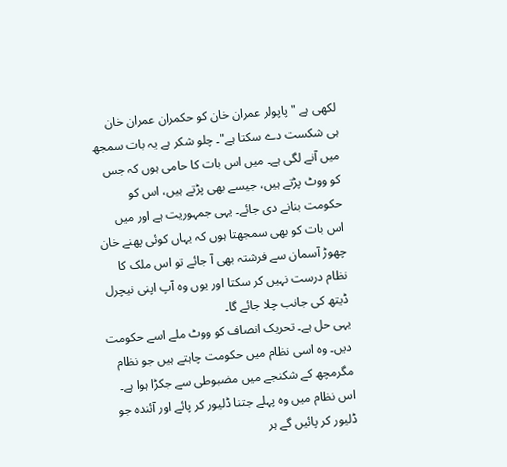لکھی ہے "پاپولر عمران خان کو حکمران عمران خان ہی شکست دے سکتا ہے"۔ چلو شکر ہے یہ بات سمجھ میں آنے لگی ہے۔ میں اس بات کا حامی ہوں کہ جس کو ووٹ پڑتے ہیں، جیسے بھی پڑتے ہیں، اس کو حکومت بنانے دی جائے۔ یہی جمہوریت ہے اور میں اس بات کو بھی سمجھتا ہوں کہ یہاں کوئی پھنے خان چھوڑ آسمان سے فرشتہ بھی آ جائے تو اس ملک کا نظام درست نہیں کر سکتا اور یوں وہ آپ اپنی نیچرل ڈیتھ کی جانب چلا جائے گا۔
یہی حل ہے۔ تحریک انصاف کو ووٹ ملے اسے حکومت دیں۔ وہ اسی نظام میں حکومت چاہتے ہیں جو نظام مگرمچھ کے شکنجے میں مضبوطی سے جکڑا ہوا ہے۔ اس نظام میں وہ پہلے جتنا ڈلیور کر پائے اور آئندہ جو ڈلیور کر پائیں گے ہر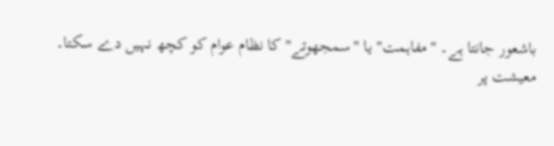باشعور جانتا ہے۔ "مفاہمت" یا "سمجھوتے" کا نظام عوام کو کچھ نہیں دے سکتا۔
معیشت پر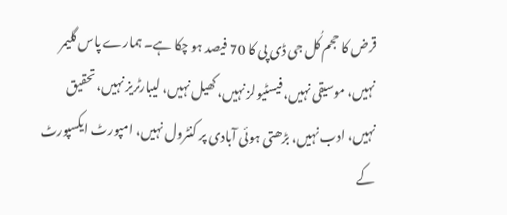قرض کا حجم کُل جی ڈی پی کا 70 فیصد ہو چکا ہے۔ ہمارے پاس گلیمر نہیں، موسیقی نہیں، فیسٹیولز نہیں، کھیل نہیں، لیبارٹریز نہیں، تحقیق نہیں، ادب نہیں، بڑھتی ہوئی آبادی پر کنٹرول نہیں، امپورٹ ایکسپورٹ کے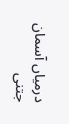درمیاں آسمان جتنی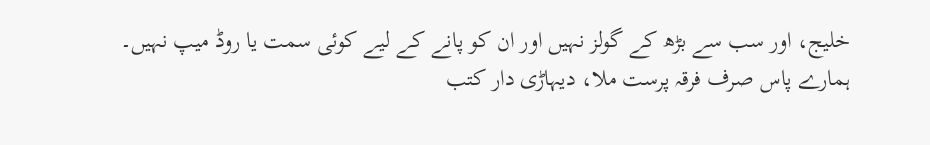خلیج، اور سب سے بڑھ کے گولز نہیں اور ان کو پانے کے لیے کوئی سمت یا روڈ میپ نہیں۔
ہمارے پاس صرف فرقہ پرست ملا، دیہاڑی دار کتب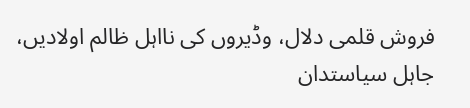فروش قلمی دلال، وڈیروں کی نااہل ظالم اولادیں، جاہل سیاستدان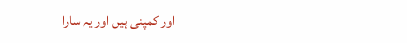اور کمپنی ہیں اور یہ سارا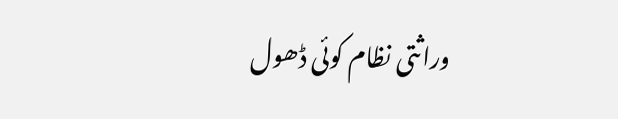وراثتی نظام کوئی ڈھول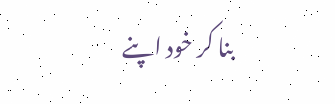بنا کر خود اپنے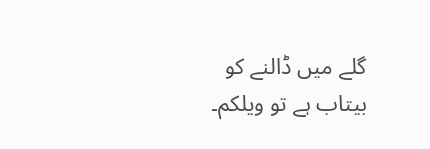گلے میں ڈالنے کو بیتاب ہے تو ویلکم۔